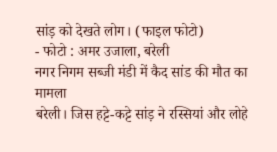सांड़ को देखते लोग। (फाइल फोटो)
- फोटो : अमर उजाला, बरेली
नगर निगम सब्जी मंडी में कैद सांड की मौत का मामला
बरेली। जिस हट्टे-कट्टे सांड़ ने रस्सियां और लोहे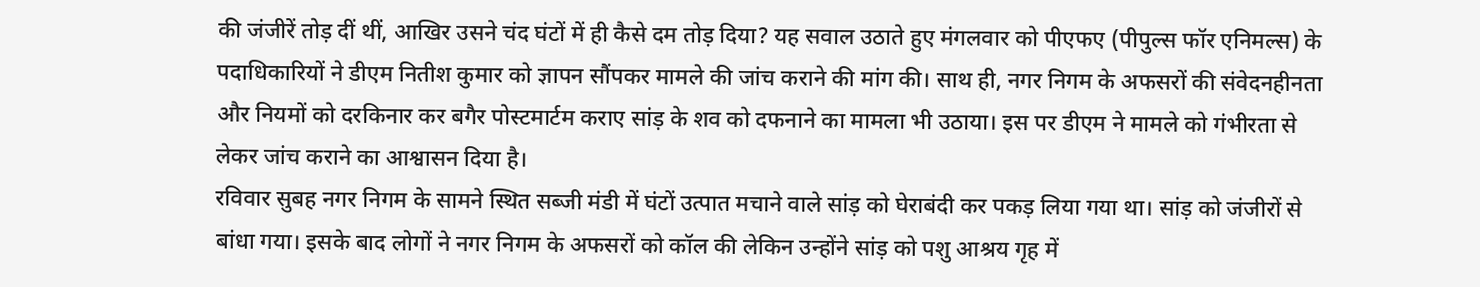की जंजीरें तोड़ दीं थीं, आखिर उसने चंद घंटों में ही कैसे दम तोड़ दिया? यह सवाल उठाते हुए मंगलवार को पीएफए (पीपुल्स फॉर एनिमल्स) के पदाधिकारियों ने डीएम नितीश कुमार को ज्ञापन सौंपकर मामले की जांच कराने की मांग की। साथ ही, नगर निगम के अफसरों की संवेदनहीनता और नियमों को दरकिनार कर बगैर पोस्टमार्टम कराए सांड़ के शव को दफनाने का मामला भी उठाया। इस पर डीएम ने मामले को गंभीरता से लेकर जांच कराने का आश्वासन दिया है।
रविवार सुबह नगर निगम के सामने स्थित सब्जी मंडी में घंटों उत्पात मचाने वाले सांड़ को घेराबंदी कर पकड़ लिया गया था। सांड़ को जंजीरों से बांधा गया। इसके बाद लोगों ने नगर निगम के अफसरों को कॉल की लेकिन उन्होंने सांड़ को पशु आश्रय गृह में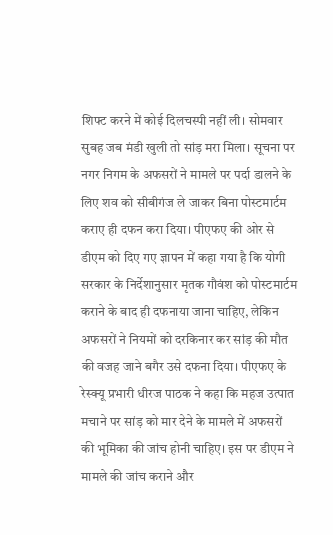शिफ्ट करने में कोई दिलचस्पी नहीं ली। सोमवार सुबह जब मंडी खुली तो सांड़ मरा मिला। सूचना पर नगर निगम के अफसरों ने मामले पर पर्दा डालने के लिए शव को सीबीगंज ले जाकर बिना पोस्टमार्टम कराए ही दफन करा दिया। पीएफए की ओर से डीएम को दिए गए ज्ञापन में कहा गया है कि योगी सरकार के निर्देशानुसार मृतक गौवंश को पोस्टमार्टम कराने के बाद ही दफनाया जाना चाहिए, लेकिन अफसरों ने नियमों को दरकिनार कर सांड़ की मौत की वजह जाने बगैर उसे दफना दिया। पीएफए के रेस्क्यू प्रभारी धीरज पाठक ने कहा कि महज उत्पात मचाने पर सांड़ को मार देने के मामले में अफसरों की भूमिका की जांच होनी चाहिए। इस पर डीएम ने मामले की जांच कराने और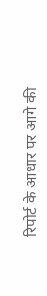रिपोर्ट के आधार पर आगे की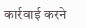कार्रवाई करने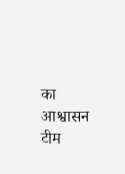का आश्वासन टीम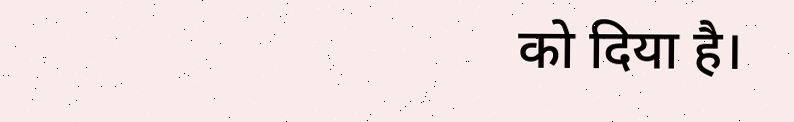को दिया है।